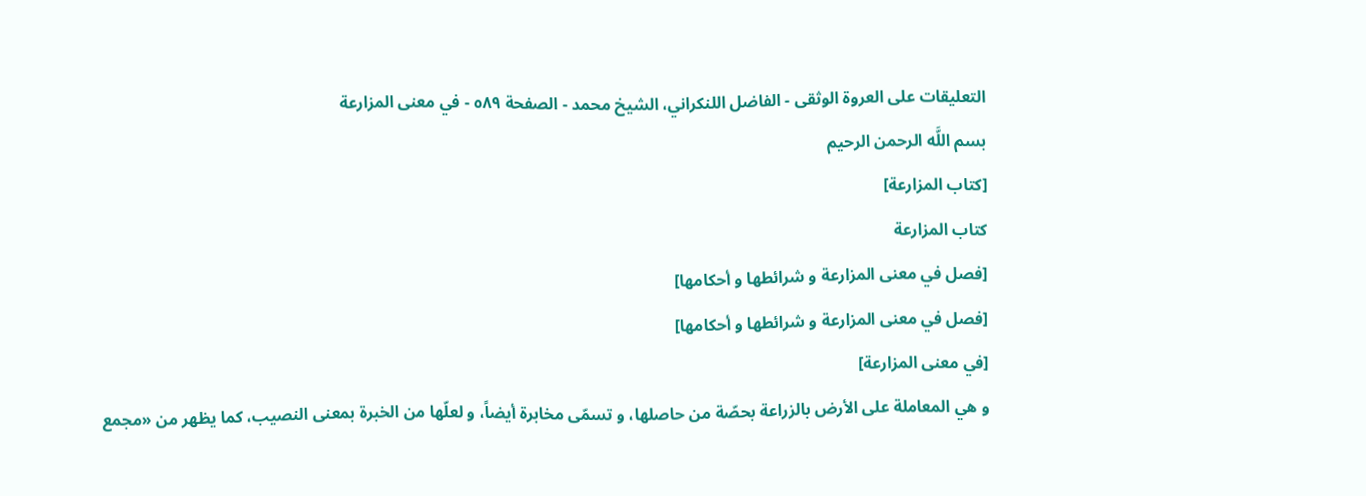التعليقات على العروة الوثقى - الفاضل اللنكراني، الشيخ محمد - الصفحة ٥٨٩ - في معنى المزارعة
بسم اللَّه الرحمن الرحيم
[كتاب المزارعة]
كتاب المزارعة
[فصل في معنى المزارعة و شرائطها و أحكامها]
[فصل في معنى المزارعة و شرائطها و أحكامها]
[في معنى المزارعة]
و هي المعاملة على الأرض بالزراعة بحصّة من حاصلها، و تسمّى مخابرة أيضاً، و لعلّها من الخبرة بمعنى النصيب، كما يظهر من «مجمع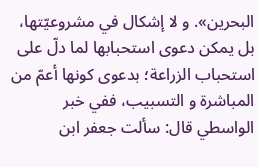البحرين». و لا إشكال في مشروعيّتها، بل يمكن دعوى استحبابها لما دلّ على استحباب الزراعة؛ بدعوى كونها أعمّ من المباشرة و التسبيب، ففي خبر الواسطي قال: سألت جعفر ابن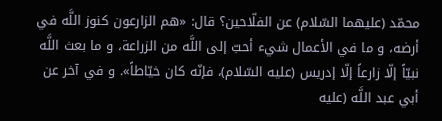محمّد (عليهما السّلام) عن الفلّاحين؟ قال: «هم الزارعون كنوز اللَّه في أرضه، و ما في الأعمال شيء أحبّ إلى اللَّه من الزراعة، و ما بعث اللَّه نبيّاً إلّا زارعاً إلّا إدريس (عليه السّلام)، فإنّه كان خيّاطاً». و في آخر عن أبي عبد اللَّه (عليه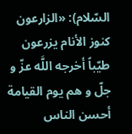السّلام): «الزارعون كنوز الأنام يزرعون طيّباً أخرجه اللَّه عزّ و جلّ و هم يوم القيامة أحسن الناس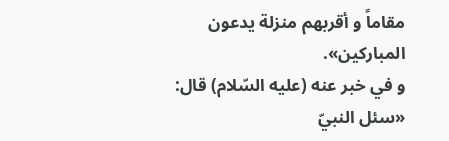مقاماً و أقربهم منزلة يدعون المباركين».
و في خبر عنه (عليه السّلام) قال: «سئل النبيّ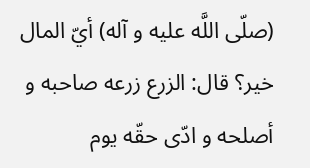(صلّى اللَّه عليه و آله) أيّ المال خير؟ قال: الزرع زرعه صاحبه و أصلحه و ادّى حقّه يوم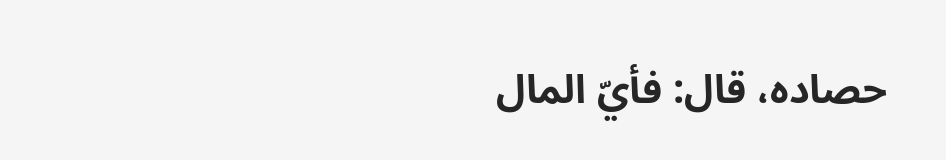حصاده، قال: فأيّ المال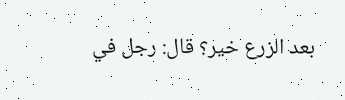بعد الزرع خير؟ قال: رجل في